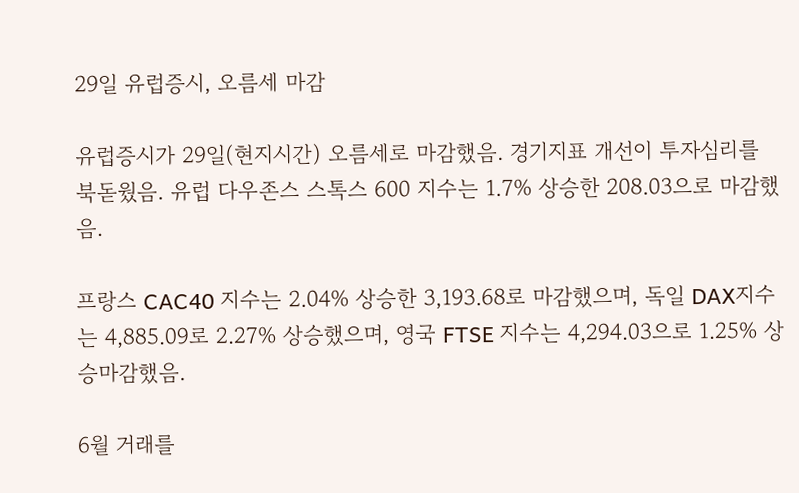29일 유럽증시, 오름세 마감

유럽증시가 29일(현지시간) 오름세로 마감했음. 경기지표 개선이 투자심리를 북돋웠음. 유럽 다우존스 스톡스 600 지수는 1.7% 상승한 208.03으로 마감했음.

프랑스 CAC40 지수는 2.04% 상승한 3,193.68로 마감했으며, 독일 DAX지수는 4,885.09로 2.27% 상승했으며, 영국 FTSE 지수는 4,294.03으로 1.25% 상승마감했음.

6월 거래를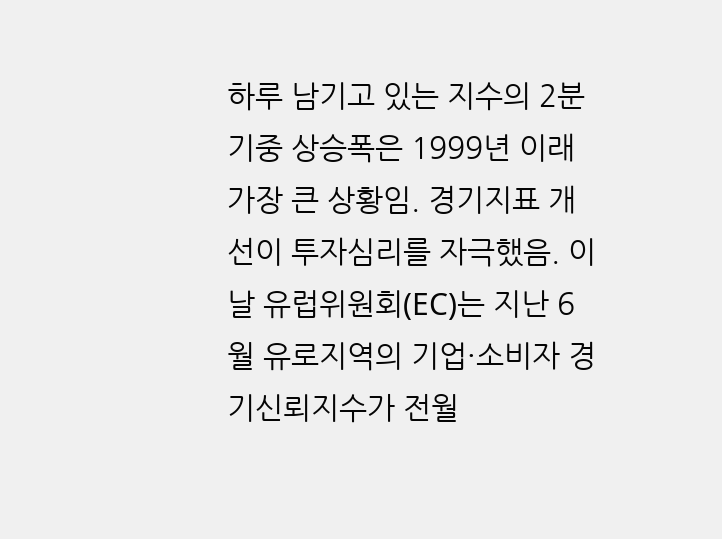하루 남기고 있는 지수의 2분기중 상승폭은 1999년 이래 가장 큰 상황임. 경기지표 개선이 투자심리를 자극했음. 이날 유럽위원회(EC)는 지난 6월 유로지역의 기업·소비자 경기신뢰지수가 전월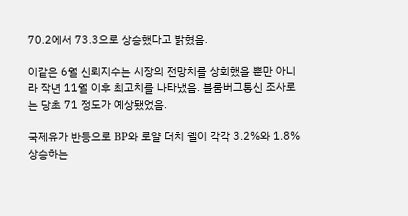70.2에서 73.3으로 상승했다고 밝혔음.

이같은 6월 신뢰지수는 시장의 전망치를 상회했을 뿐만 아니라 작년 11월 이후 최고치를 나타냈음. 블룸버그통신 조사로는 당초 71 정도가 예상됐었음.

국제유가 반등으로 BP와 로얄 더치 쉘이 각각 3.2%와 1.8% 상승하는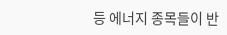등 에너지 종목들이 반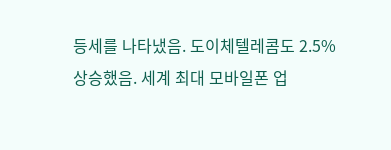등세를 나타냈음. 도이체텔레콤도 2.5% 상승했음. 세계 최대 모바일폰 업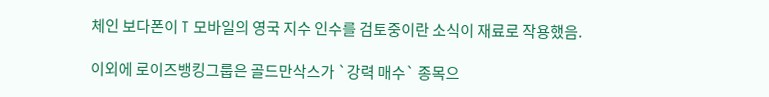체인 보다폰이 T 모바일의 영국 지수 인수를 검토중이란 소식이 재료로 작용했음.

이외에 로이즈뱅킹그룹은 골드만삭스가 `강력 매수` 종목으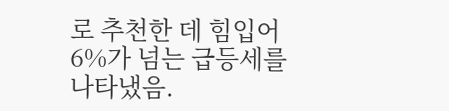로 추천한 데 힘입어 6%가 넘는 급등세를 나타냈음.